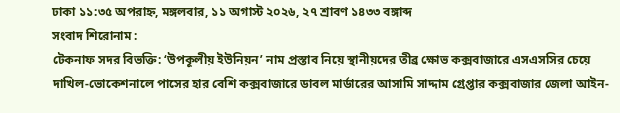ঢাকা ১১:৩৫ অপরাহ্ন, মঙ্গলবার, ১১ অগাস্ট ২০২৬, ২৭ শ্রাবণ ১৪৩৩ বঙ্গাব্দ
সংবাদ শিরোনাম :
টেকনাফ সদর বিভক্তি: ‘উপকূলীয় ইউনিয়ন’ নাম প্রস্তাব নিয়ে স্থানীয়দের তীব্র ক্ষোভ কক্সবাজারে এসএসসির চেয়ে দাখিল-ভোকেশনালে পাসের হার বেশি কক্সবাজারে ডাবল মার্ডারের আসামি সাদ্দাম গ্রেপ্তার কক্সবাজার জেলা আইন-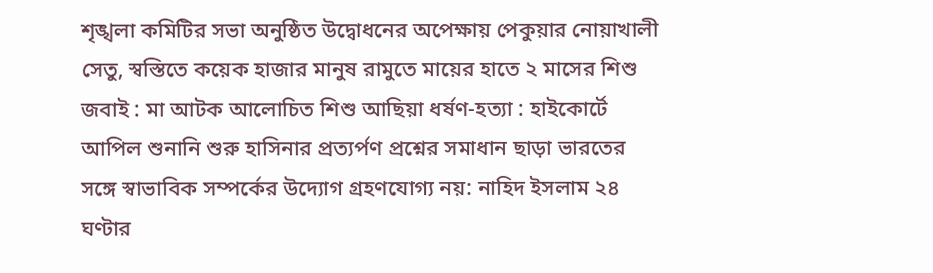শৃঙ্খলা কমিটির সভা অনুষ্ঠিত উদ্বোধনের অপেক্ষায় পেকুয়ার নোয়াখালী সেতু, স্বস্তিতে কয়েক হাজার মানুষ রামুতে মায়ের হাতে ২ মাসের শিশু জবাই : মা আটক আলোচিত শিশু আছিয়া ধর্ষণ-হত্যা : হাইকোর্টে আপিল শুনানি শুরু হাসিনার প্রত্যর্পণ প্রশ্নের সমাধান ছাড়া ভারতের সঙ্গে স্বাভাবিক সম্পর্কের উদ্যোগ গ্রহণযোগ্য নয়: নাহিদ ইসলাম ২৪ ঘণ্টার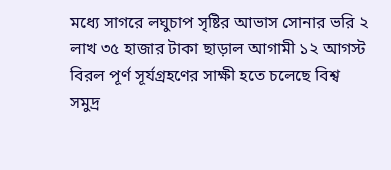মধ্যে সাগরে লঘুচাপ সৃষ্টির আভাস সোনার ভরি ২ লাখ ৩৫ হাজার টাকা ছাড়াল আগামী ১২ আগস্ট বিরল পূর্ণ সূর্যগ্রহণের সাক্ষী হতে চলেছে বিশ্ব সমুদ্র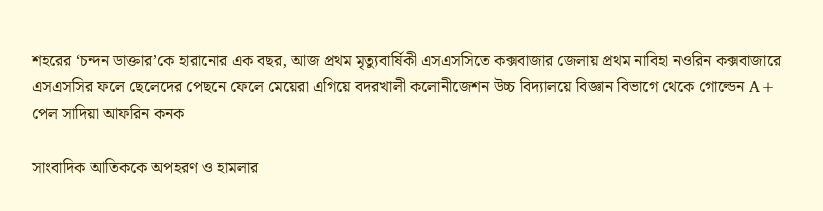শহরের ‘চন্দন ডাক্তার’কে হারানোর এক বছর, আজ প্রথম মৃত্যুবার্ষিকী এসএসসিতে কক্সবাজার জেলায় প্রথম নাবিহা নওরিন কক্সবাজারে এসএসসির ফলে ছেলেদের পেছনে ফেলে মেয়েরা এগিয়ে বদরখালী কলোনীজেশন উচ্চ বিদ্যালয়ে বিজ্ঞান বিভাগে থেকে গোল্ডেন A+ পেল সাদিয়া আফরিন কনক

সাংবাদিক আতিককে অপহরণ ও হামলার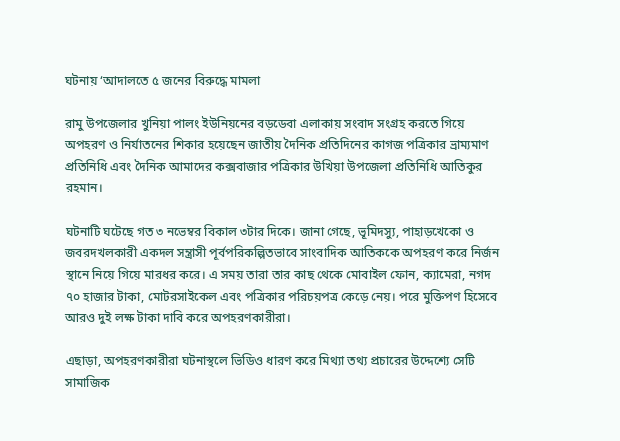ঘটনায় ‘আদালতে ৫ জনের বিরুদ্ধে মামলা

রামু উপজেলার খুনিয়া পালং ইউনিয়নের বড়ডেবা এলাকায় সংবাদ সংগ্রহ করতে গিয়ে অপহরণ ও নির্যাতনের শিকার হয়েছেন জাতীয় দৈনিক প্রতিদিনের কাগজ পত্রিকার ভ্রাম্যমাণ প্রতিনিধি এবং দৈনিক আমাদের কক্সবাজার পত্রিকার উখিয়া উপজেলা প্রতিনিধি আতিকুর রহমান।

ঘটনাটি ঘটেছে গত ৩ নভেম্বর বিকাল ৩টার দিকে। জানা গেছে, ভূমিদস্যু, পাহাড়খেকো ও জবরদখলকারী একদল সন্ত্রাসী পূর্বপরিকল্পিতভাবে সাংবাদিক আতিককে অপহরণ করে নির্জন স্থানে নিয়ে গিয়ে মারধর করে। এ সময় তারা তার কাছ থেকে মোবাইল ফোন, ক্যামেরা, নগদ ৭০ হাজার টাকা, মোটরসাইকেল এবং পত্রিকার পরিচয়পত্র কেড়ে নেয়। পরে মুক্তিপণ হিসেবে আরও দুই লক্ষ টাকা দাবি করে অপহরণকারীরা।

এছাড়া, অপহরণকারীরা ঘটনাস্থলে ভিডিও ধারণ করে মিথ্যা তথ্য প্রচারের উদ্দেশ্যে সেটি সামাজিক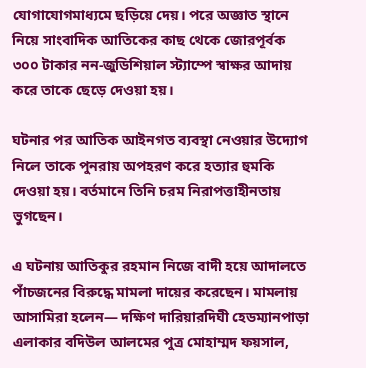যোগাযোগমাধ্যমে ছড়িয়ে দেয়। পরে অজ্ঞাত স্থানে নিয়ে সাংবাদিক আতিকের কাছ থেকে জোরপূর্বক ৩০০ টাকার নন-জুডিশিয়াল স্ট্যাম্পে স্বাক্ষর আদায় করে তাকে ছেড়ে দেওয়া হয়।

ঘটনার পর আতিক আইনগত ব্যবস্থা নেওয়ার উদ্যোগ নিলে তাকে পুনরায় অপহরণ করে হত্যার হুমকি দেওয়া হয়। বর্তমানে তিনি চরম নিরাপত্তাহীনতায় ভুগছেন।

এ ঘটনায় আতিকুর রহমান নিজে বাদী হয়ে আদালতে পাঁচজনের বিরুদ্ধে মামলা দায়ের করেছেন। মামলায় আসামিরা হলেন— দক্ষিণ দারিয়ারদিঘী হেডম্যানপাড়া এলাকার বদিউল আলমের পুত্র মোহাম্মদ ফয়সাল,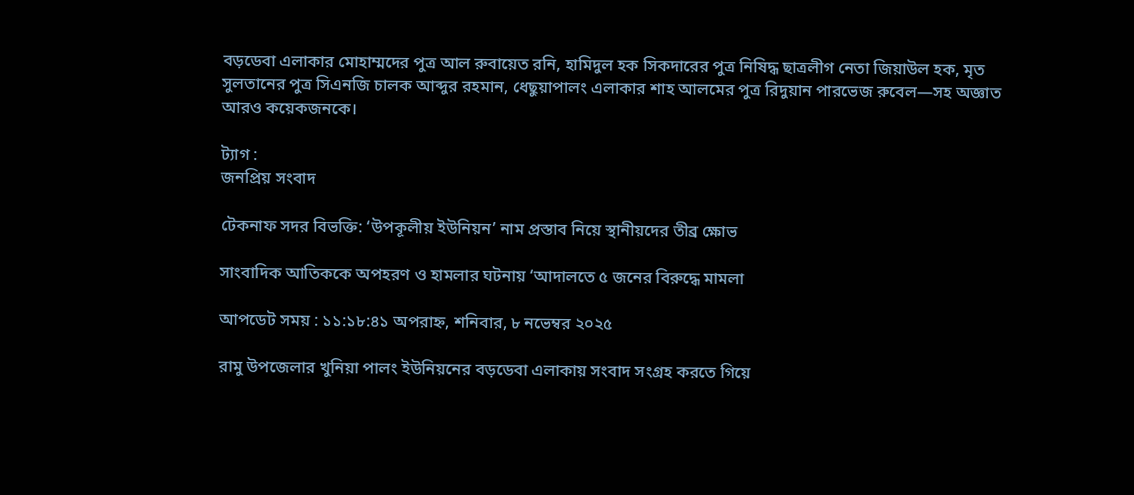বড়ডেবা এলাকার মোহাম্মদের পুত্র আল রুবায়েত রনি, হামিদুল হক সিকদারের পুত্র নিষিদ্ধ ছাত্রলীগ নেতা জিয়াউল হক, মৃত সুলতানের পুত্র সিএনজি চালক আব্দুর রহমান, ধেছুয়াপালং এলাকার শাহ আলমের পুত্র রিদুয়ান পারভেজ রুবেল—সহ অজ্ঞাত আরও কয়েকজনকে।

ট্যাগ :
জনপ্রিয় সংবাদ

টেকনাফ সদর বিভক্তি: ‘উপকূলীয় ইউনিয়ন’ নাম প্রস্তাব নিয়ে স্থানীয়দের তীব্র ক্ষোভ

সাংবাদিক আতিককে অপহরণ ও হামলার ঘটনায় ‘আদালতে ৫ জনের বিরুদ্ধে মামলা

আপডেট সময় : ১১:১৮:৪১ অপরাহ্ন, শনিবার, ৮ নভেম্বর ২০২৫

রামু উপজেলার খুনিয়া পালং ইউনিয়নের বড়ডেবা এলাকায় সংবাদ সংগ্রহ করতে গিয়ে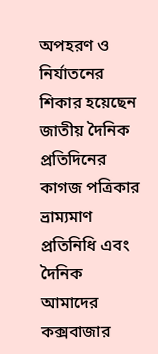অপহরণ ও নির্যাতনের শিকার হয়েছেন জাতীয় দৈনিক প্রতিদিনের কাগজ পত্রিকার ভ্রাম্যমাণ প্রতিনিধি এবং দৈনিক আমাদের কক্সবাজার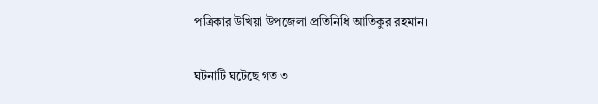পত্রিকার উখিয়া উপজেলা প্রতিনিধি আতিকুর রহমান।

ঘটনাটি ঘটেছে গত ৩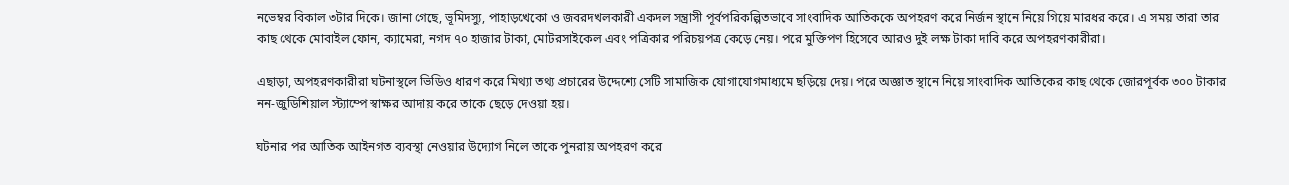নভেম্বর বিকাল ৩টার দিকে। জানা গেছে, ভূমিদস্যু, পাহাড়খেকো ও জবরদখলকারী একদল সন্ত্রাসী পূর্বপরিকল্পিতভাবে সাংবাদিক আতিককে অপহরণ করে নির্জন স্থানে নিয়ে গিয়ে মারধর করে। এ সময় তারা তার কাছ থেকে মোবাইল ফোন, ক্যামেরা, নগদ ৭০ হাজার টাকা, মোটরসাইকেল এবং পত্রিকার পরিচয়পত্র কেড়ে নেয়। পরে মুক্তিপণ হিসেবে আরও দুই লক্ষ টাকা দাবি করে অপহরণকারীরা।

এছাড়া, অপহরণকারীরা ঘটনাস্থলে ভিডিও ধারণ করে মিথ্যা তথ্য প্রচারের উদ্দেশ্যে সেটি সামাজিক যোগাযোগমাধ্যমে ছড়িয়ে দেয়। পরে অজ্ঞাত স্থানে নিয়ে সাংবাদিক আতিকের কাছ থেকে জোরপূর্বক ৩০০ টাকার নন-জুডিশিয়াল স্ট্যাম্পে স্বাক্ষর আদায় করে তাকে ছেড়ে দেওয়া হয়।

ঘটনার পর আতিক আইনগত ব্যবস্থা নেওয়ার উদ্যোগ নিলে তাকে পুনরায় অপহরণ করে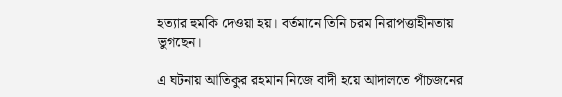হত্যার হুমকি দেওয়া হয়। বর্তমানে তিনি চরম নিরাপত্তাহীনতায় ভুগছেন।

এ ঘটনায় আতিকুর রহমান নিজে বাদী হয়ে আদালতে পাঁচজনের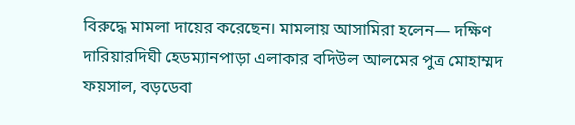বিরুদ্ধে মামলা দায়ের করেছেন। মামলায় আসামিরা হলেন— দক্ষিণ দারিয়ারদিঘী হেডম্যানপাড়া এলাকার বদিউল আলমের পুত্র মোহাম্মদ ফয়সাল, বড়ডেবা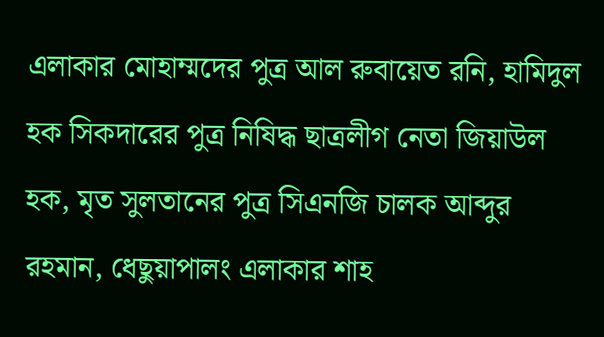এলাকার মোহাম্মদের পুত্র আল রুবায়েত রনি, হামিদুল হক সিকদারের পুত্র নিষিদ্ধ ছাত্রলীগ নেতা জিয়াউল হক, মৃত সুলতানের পুত্র সিএনজি চালক আব্দুর রহমান, ধেছুয়াপালং এলাকার শাহ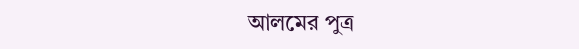আলমের পুত্র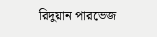রিদুয়ান পারভেজ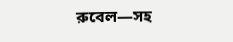রুবেল—সহ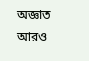অজ্ঞাত আরও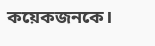কয়েকজনকে।